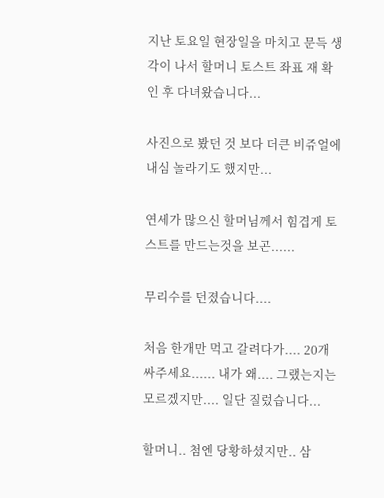지난 토요일 현장일을 마치고 문득 생각이 나서 할머니 토스트 좌표 재 확인 후 다녀왔습니다...

사진으로 봤던 것 보다 더큰 비쥬얼에 내심 놀라기도 했지만...

연세가 많으신 할머님께서 힘겹게 토스트를 만드는것을 보곤......

무리수를 던졌습니다....

처음 한개만 먹고 갈려다가.... 20개 싸주세요...... 내가 왜.... 그랬는지는 모르겠지만.... 일단 질렀습니다...

할머니.. 첨엔 당황하셨지만.. 삼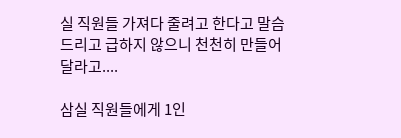실 직원들 가져다 줄려고 한다고 말슴 드리고 급하지 않으니 천천히 만들어 달라고....

삼실 직원들에게 1인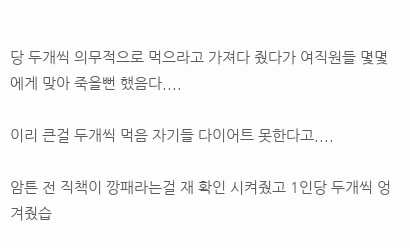당 두개씩 의무적으로 먹으라고 가져다 줬다가 여직원들 몇몇에게 맞아 죽을뻔 했음다....

이리 큰걸 두개씩 먹음 자기들 다이어트 못한다고....

암튼 전 직책이 깡패라는걸 재 확인 시켜줬고 1인당 두개씩 엉겨줬습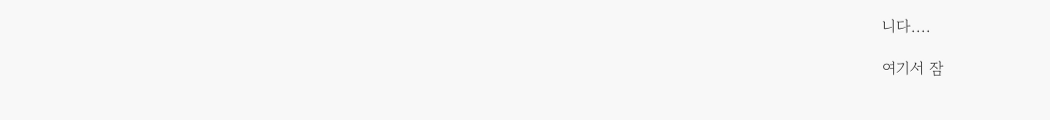니다....

여기서 잠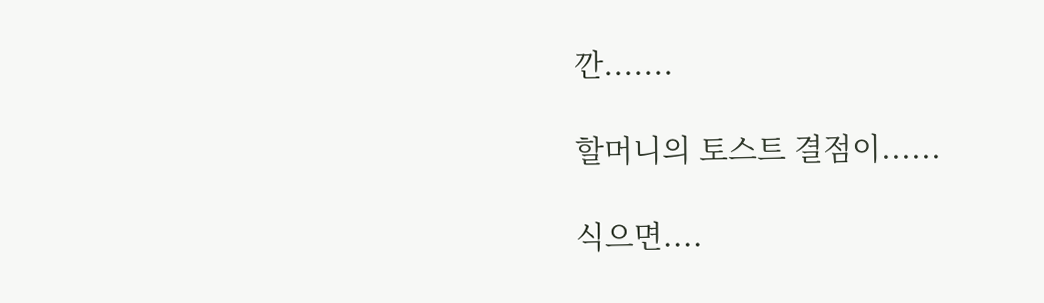깐.......

할머니의 토스트 결점이......

식으면....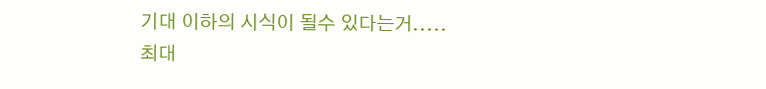기대 이하의 시식이 될수 있다는거..... 최대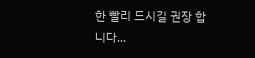한 빨리 드시길 권장 합니다...